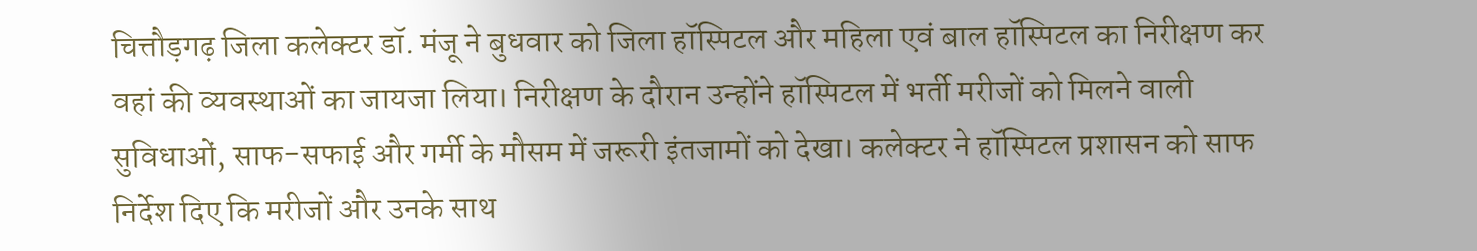चित्तौड़गढ़ जिला कलेक्टर डॉ. मंजू ने बुधवार को जिला हॉस्पिटल और महिला एवं बाल हॉस्पिटल का निरीक्षण कर वहां की व्यवस्थाओं का जायजा लिया। निरीक्षण के दौरान उन्होंने हॉस्पिटल में भर्ती मरीजों को मिलने वाली सुविधाओं, साफ-सफाई और गर्मी के मौसम में जरूरी इंतजामों को देखा। कलेक्टर ने हॉस्पिटल प्रशासन को साफ निर्देश दिए कि मरीजों और उनके साथ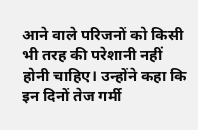आने वाले परिजनों को किसी भी तरह की परेशानी नहीं होनी चाहिए। उन्होंने कहा कि इन दिनों तेज गर्मी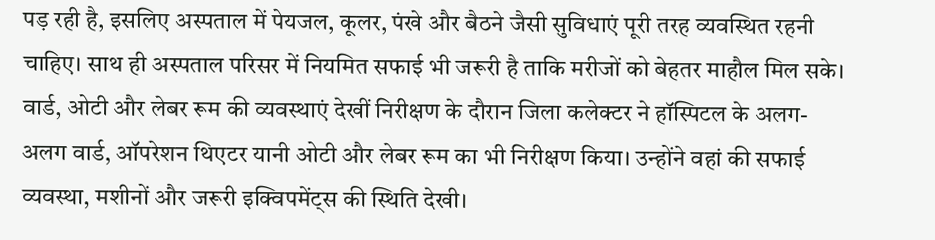पड़ रही है, इसलिए अस्पताल में पेयजल, कूलर, पंखे और बैठने जैसी सुविधाएं पूरी तरह व्यवस्थित रहनी चाहिए। साथ ही अस्पताल परिसर में नियमित सफाई भी जरूरी है ताकि मरीजों को बेहतर माहौल मिल सके। वार्ड, ओटी और लेबर रूम की व्यवस्थाएं देखीं निरीक्षण के दौरान जिला कलेक्टर ने हॉस्पिटल के अलग-अलग वार्ड, ऑपरेशन थिएटर यानी ओटी और लेबर रूम का भी निरीक्षण किया। उन्होंने वहां की सफाई व्यवस्था, मशीनों और जरूरी इक्विपमेंट्स की स्थिति देखी।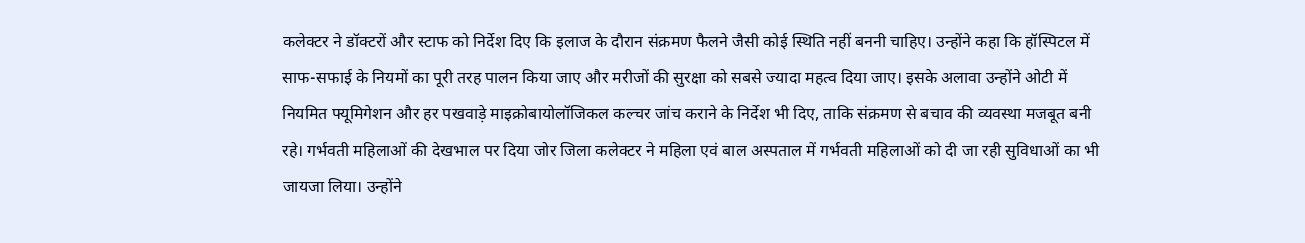कलेक्टर ने डॉक्टरों और स्टाफ को निर्देश दिए कि इलाज के दौरान संक्रमण फैलने जैसी कोई स्थिति नहीं बननी चाहिए। उन्होंने कहा कि हॉस्पिटल में साफ-सफाई के नियमों का पूरी तरह पालन किया जाए और मरीजों की सुरक्षा को सबसे ज्यादा महत्व दिया जाए। इसके अलावा उन्होंने ओटी में नियमित फ्यूमिगेशन और हर पखवाड़े माइक्रोबायोलॉजिकल कल्चर जांच कराने के निर्देश भी दिए, ताकि संक्रमण से बचाव की व्यवस्था मजबूत बनी रहे। गर्भवती महिलाओं की देखभाल पर दिया जोर जिला कलेक्टर ने महिला एवं बाल अस्पताल में गर्भवती महिलाओं को दी जा रही सुविधाओं का भी जायजा लिया। उन्होंने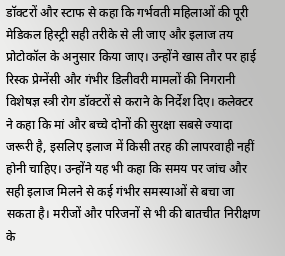डॉक्टरों और स्टाफ से कहा कि गर्भवती महिलाओं की पूरी मेडिकल हिस्ट्री सही तरीके से ली जाए और इलाज तय प्रोटोकॉल के अनुसार किया जाए। उन्होंने खास तौर पर हाई रिस्क प्रेग्नेंसी और गंभीर डिलीवरी मामलों की निगरानी विशेषज्ञ स्त्री रोग डॉक्टरों से कराने के निर्देश दिए। कलेक्टर ने कहा कि मां और बच्चे दोनों की सुरक्षा सबसे ज्यादा जरूरी है, इसलिए इलाज में किसी तरह की लापरवाही नहीं होनी चाहिए। उन्होंने यह भी कहा कि समय पर जांच और सही इलाज मिलने से कई गंभीर समस्याओं से बचा जा सकता है। मरीजों और परिजनों से भी की बातचीत निरीक्षण के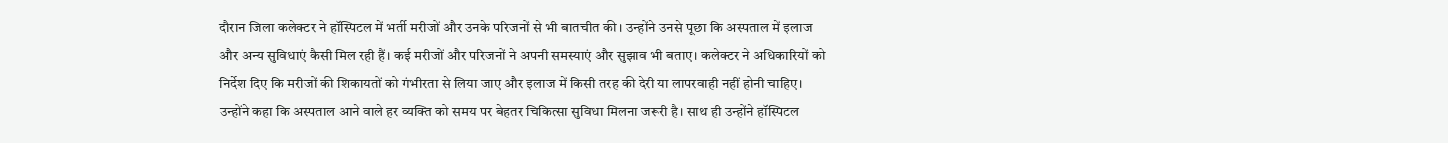दौरान जिला कलेक्टर ने हॉस्पिटल में भर्ती मरीजों और उनके परिजनों से भी बातचीत की। उन्होंने उनसे पूछा कि अस्पताल में इलाज और अन्य सुविधाएं कैसी मिल रही हैं। कई मरीजों और परिजनों ने अपनी समस्याएं और सुझाव भी बताए। कलेक्टर ने अधिकारियों को निर्देश दिए कि मरीजों की शिकायतों को गंभीरता से लिया जाए और इलाज में किसी तरह की देरी या लापरवाही नहीं होनी चाहिए। उन्होंने कहा कि अस्पताल आने वाले हर व्यक्ति को समय पर बेहतर चिकित्सा सुविधा मिलना जरूरी है। साथ ही उन्होंने हॉस्पिटल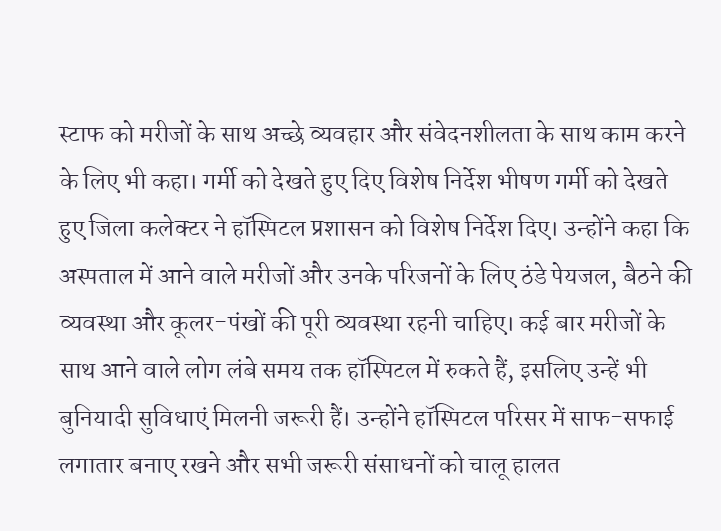स्टाफ को मरीजों के साथ अच्छे व्यवहार और संवेदनशीलता के साथ काम करने के लिए भी कहा। गर्मी को देखते हुए दिए विशेष निर्देश भीषण गर्मी को देखते हुए जिला कलेक्टर ने हॉस्पिटल प्रशासन को विशेष निर्देश दिए। उन्होंने कहा कि अस्पताल में आने वाले मरीजों और उनके परिजनों के लिए ठंडे पेयजल, बैठने की व्यवस्था और कूलर-पंखों की पूरी व्यवस्था रहनी चाहिए। कई बार मरीजों के साथ आने वाले लोग लंबे समय तक हॉस्पिटल में रुकते हैं, इसलिए उन्हें भी बुनियादी सुविधाएं मिलनी जरूरी हैं। उन्होंने हॉस्पिटल परिसर में साफ-सफाई लगातार बनाए रखने और सभी जरूरी संसाधनों को चालू हालत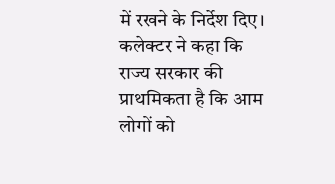में रखने के निर्देश दिए। कलेक्टर ने कहा कि राज्य सरकार की प्राथमिकता है कि आम लोगों को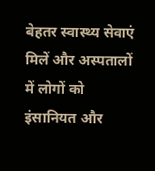बेहतर स्वास्थ्य सेवाएं मिलें और अस्पतालों में लोगों को इंसानियत और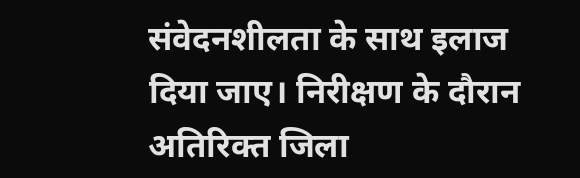संवेदनशीलता के साथ इलाज दिया जाए। निरीक्षण के दौरान अतिरिक्त जिला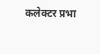कलेक्टर प्रभा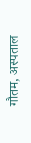गौतम, अस्पताल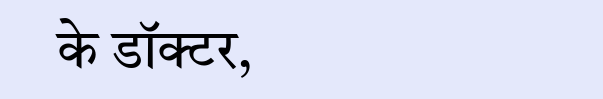के डॉक्टर,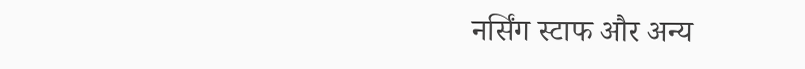नर्सिंग स्टाफ और अन्य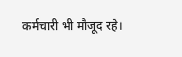कर्मचारी भी मौजूद रहे।